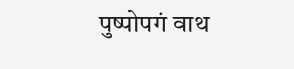पुष्पोपगं वाथ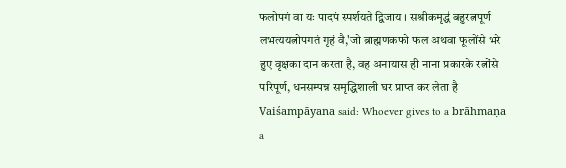फलोपगं वा यः पादपं स्पर्शयते द्विजाय । सश्रीकमृद्ध॑ बहुरत्नपूर्ण लभत्ययत्नोपगतं गृहं वै,'जो ब्राह्मणकफो फल अथवा फूलोंसे भरे हुए वृक्षका दान करता है, वह अनायास ही नाना प्रकारके रत्नोंसे परिपूर्ण, धनसम्पन्न समृद्धिशाली घर प्राप्त कर लेता है
Vaiśampāyana said: Whoever gives to a brāhmaṇa a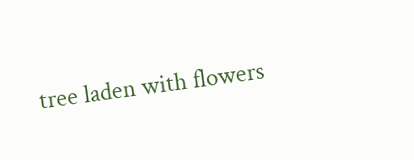tree laden with flowers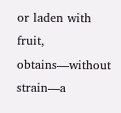or laden with fruit, obtains—without strain—a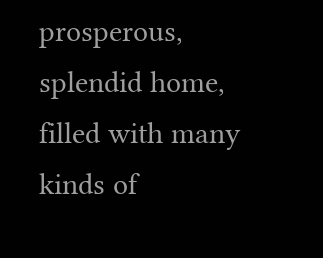prosperous, splendid home, filled with many kinds of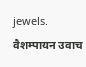jewels.
वैशम्पायन उवाच